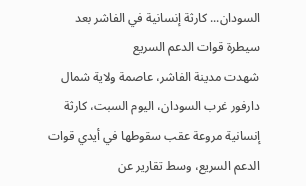السودان... كارثة إنسانية في الفاشر بعد سيطرة قوات الدعم السريع
شهدت مدينة الفاشر، عاصمة ولاية شمال دارفور غرب السودان، اليوم السبت، كارثة إنسانية مروعة عقب سقوطها في أيدي قوات الدعم السريع، وسط تقارير عن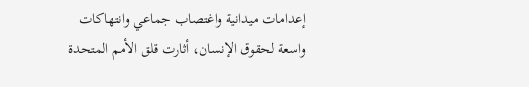إعدامات ميدانية واغتصاب جماعي وانتهاكات واسعة لحقوق الإنسان، أثارت قلق الأمم المتحدة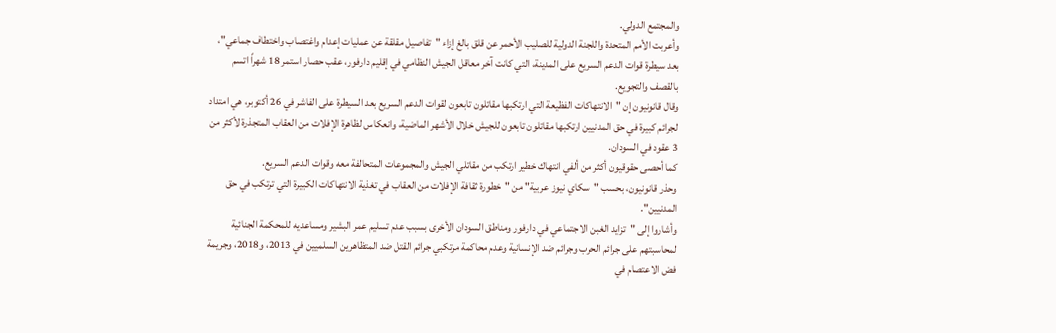والمجتمع الدولي.
وأعربت الأمم المتحدة واللجنة الدولية للصليب الأحمر عن قلق بالغ إزاء "تفاصيل مقلقة عن عمليات إعدام واغتصاب واختطاف جماعي"، بعد سيطرة قوات الدعم السريع على المدينة، التي كانت آخر معاقل الجيش النظامي في إقليم دارفور، عقب حصار استمر 18 شهراً اتسم بالقصف والتجويع.
وقال قانونيون إن "الانتهاكات الفظيعة التي ارتكبها مقاتلون تابعون لقوات الدعم السريع بعد السيطرة على الفاشر في 26 أكتوبر، هي امتداد لجرائم كبيرة في حق المدنيين ارتكبها مقاتلون تابعون للجيش خلال الأشهر الماضية، وانعكاس لظاهرة الإفلات من العقاب المتجذرة لأكثر من 3 عقود في السودان.
كما أحصى حقوقيون أكثر من ألفي انتهاك خطير ارتكب من مقاتلي الجيش والمجموعات المتحالفة معه وقوات الدعم السريع.
وحذر قانونيون، بحسب "سكاي نيوز عربية" من "خطورة ثقافة الإفلات من العقاب في تغذية الانتهاكات الكبيرة التي ترتكب في حق المدنيين".
وأشاروا إلى "تزايد الغبن الاجتماعي في دارفور ومناطق السودان الأخرى بسبب عدم تسليم عمر البشير ومساعديه للمحكمة الجنائية لمحاسبتهم على جرائم الحرب وجرائم ضد الإنسانية وعدم محاكمة مرتكبي جرائم القتل ضد المتظاهرين السلميين في 2013، و2018، وجريمة فض الاعتصام في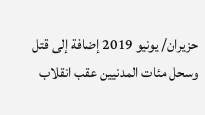حزيران/ يونيو 2019 إضافة إلى قتل وسحل مئات المدنيين عقب انقلاب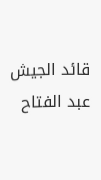قائد الجيش عبد الفتاح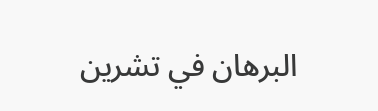البرهان في تشرين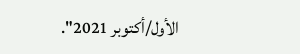الأول/أكتوبر 2021".